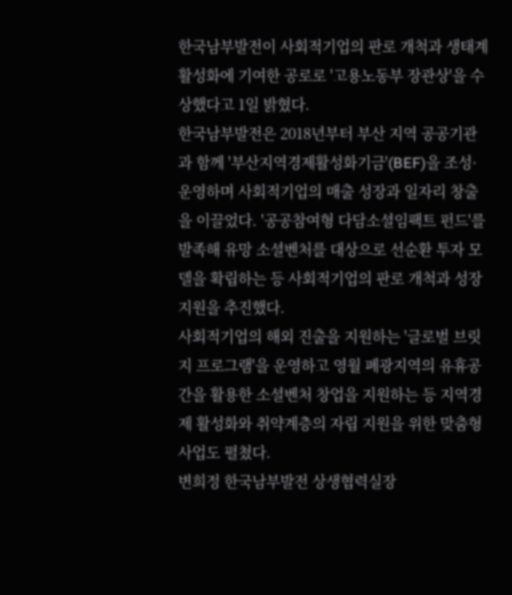한국남부발전이 사회적기업의 판로 개척과 생태계 활성화에 기여한 공로로 '고용노동부 장관상'을 수상했다고 1일 밝혔다.
한국남부발전은 2018년부터 부산 지역 공공기관과 함께 '부산지역경제활성화기금'(BEF)을 조성·운영하며 사회적기업의 매출 성장과 일자리 창출을 이끌었다. '공공참여형 다담소셜임팩트 펀드'를 발족해 유망 소셜벤처를 대상으로 선순환 투자 모델을 확립하는 등 사회적기업의 판로 개척과 성장 지원을 추진했다.
사회적기업의 해외 진출을 지원하는 '글로벌 브릿지 프로그램'을 운영하고 영월 폐광지역의 유휴공간을 활용한 소셜벤처 창업을 지원하는 등 지역경제 활성화와 취약계층의 자립 지원을 위한 맞춤형 사업도 펼쳤다.
변희정 한국남부발전 상생협력실장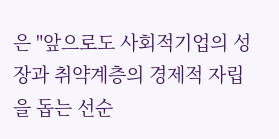은 "앞으로도 사회적기업의 성장과 취약계층의 경제적 자립을 돕는 선순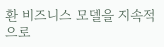환 비즈니스 모델을 지속적으로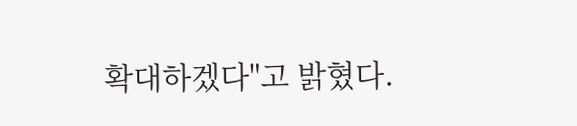확대하겠다"고 밝혔다.